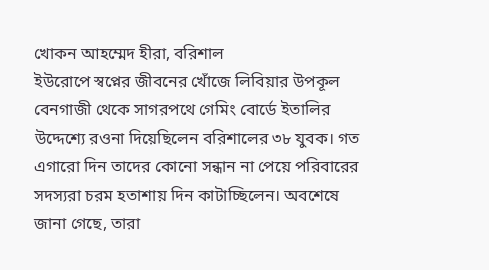খোকন আহম্মেদ হীরা, বরিশাল
ইউরোপে স্বপ্নের জীবনের খোঁজে লিবিয়ার উপকূল বেনগাজী থেকে সাগরপথে গেমিং বোর্ডে ইতালির উদ্দেশ্যে রওনা দিয়েছিলেন বরিশালের ৩৮ যুবক। গত এগারো দিন তাদের কোনো সন্ধান না পেয়ে পরিবারের সদস্যরা চরম হতাশায় দিন কাটাচ্ছিলেন। অবশেষে জানা গেছে, তারা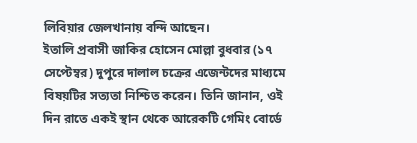লিবিয়ার জেলখানায় বন্দি আছেন।
ইতালি প্রবাসী জাকির হোসেন মোল্লা বুধবার (১৭ সেপ্টেম্বর) দুপুরে দালাল চক্রের এজেন্টদের মাধ্যমে বিষয়টির সত্যতা নিশ্চিত করেন। তিনি জানান, ওই দিন রাতে একই স্থান থেকে আরেকটি গেমিং বোর্ডে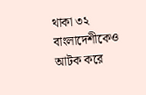থাকা ৩২ বাংলাদেশীকেও আটক করে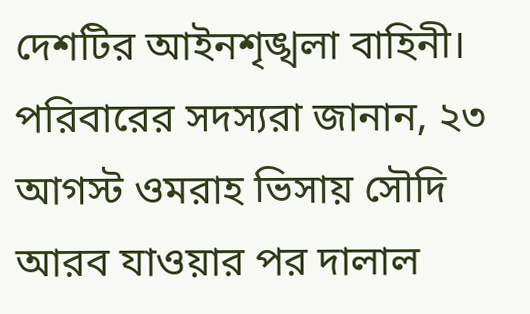দেশটির আইনশৃঙ্খলা বাহিনী।
পরিবারের সদস্যরা জানান, ২৩ আগস্ট ওমরাহ ভিসায় সৌদি আরব যাওয়ার পর দালাল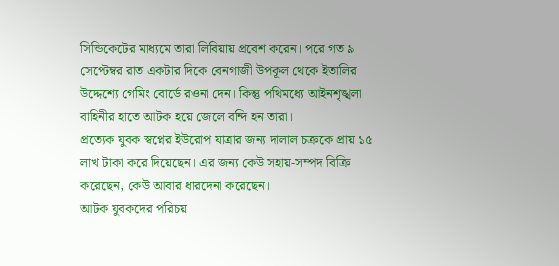সিন্ডিকেটের মাধ্যমে তারা লিবিয়ায় প্রবেশ করেন। পরে গত ৯ সেপ্টেম্বর রাত একটার দিকে বেনগাজী উপকূল থেকে ইতালির উদ্দেশ্যে গেমিং বোর্ডে রওনা দেন। কিন্তু পথিমধ্যে আইনশৃঙ্খলা বাহিনীর হাতে আটক হয়ে জেলে বন্দি হন তারা।
প্রত্যেক যুবক স্বপ্নের ইউরোপ যাত্রার জন্য দালাল চক্রকে প্রায় ১৫ লাখ টাকা করে দিয়েছেন। এর জন্য কেউ সহায়-সম্পদ বিক্রি করেছেন, কেউ আবার ধারদেনা করেছেন।
আটক যুবকদের পরিচয়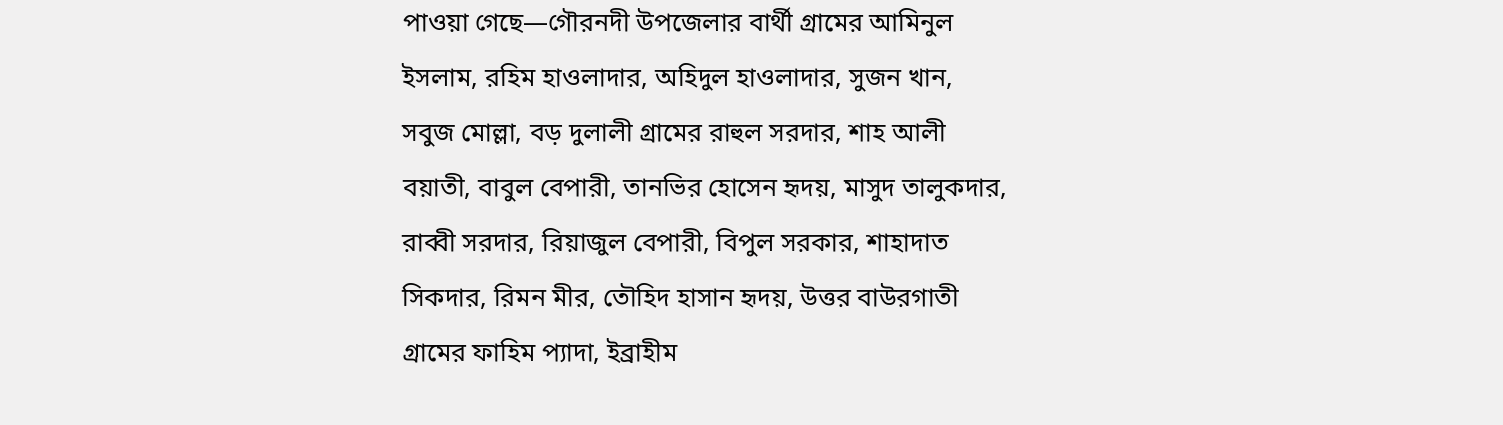পাওয়া গেছে—গৌরনদী উপজেলার বার্থী গ্রামের আমিনুল ইসলাম, রহিম হাওলাদার, অহিদুল হাওলাদার, সুজন খান, সবুজ মোল্লা, বড় দুলালী গ্রামের রাহুল সরদার, শাহ আলী বয়াতী, বাবুল বেপারী, তানভির হোসেন হৃদয়, মাসুদ তালুকদার, রাব্বী সরদার, রিয়াজুল বেপারী, বিপুল সরকার, শাহাদাত সিকদার, রিমন মীর, তৌহিদ হাসান হৃদয়, উত্তর বাউরগাতী গ্রামের ফাহিম প্যাদা, ইব্রাহীম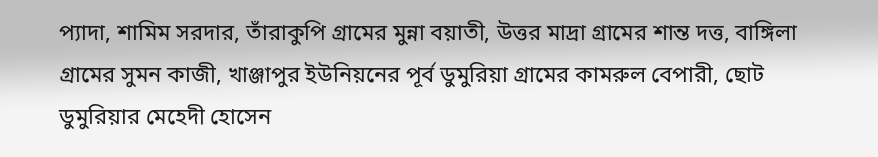প্যাদা, শামিম সরদার, তাঁরাকুপি গ্রামের মুন্না বয়াতী, উত্তর মাদ্রা গ্রামের শান্ত দত্ত, বাঙ্গিলা গ্রামের সুমন কাজী, খাঞ্জাপুর ইউনিয়নের পূর্ব ডুমুরিয়া গ্রামের কামরুল বেপারী, ছোট ডুমুরিয়ার মেহেদী হোসেন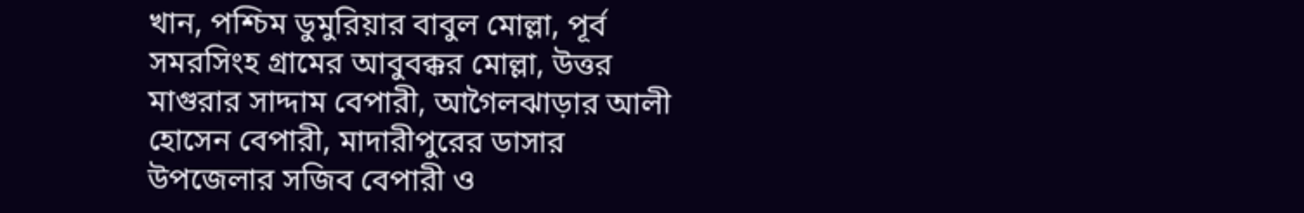খান, পশ্চিম ডুমুরিয়ার বাবুল মোল্লা, পূর্ব সমরসিংহ গ্রামের আবুবক্কর মোল্লা, উত্তর মাগুরার সাদ্দাম বেপারী, আগৈলঝাড়ার আলী হোসেন বেপারী, মাদারীপুরের ডাসার উপজেলার সজিব বেপারী ও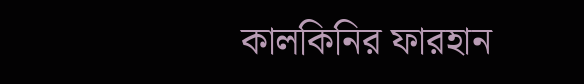কালকিনির ফারহান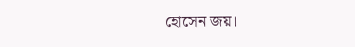হোসেন জয়।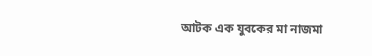আটক এক যুবকের মা নাজমা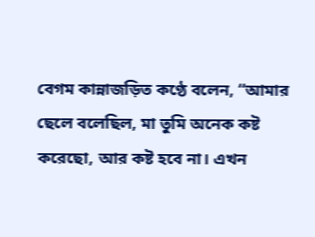বেগম কান্নাজড়িত কণ্ঠে বলেন, “আমার ছেলে বলেছিল, মা তুমি অনেক কষ্ট করেছো, আর কষ্ট হবে না। এখন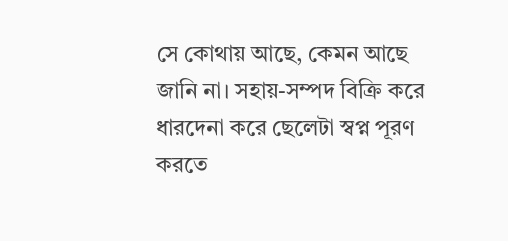সে কোথায় আছে, কেমন আছে জানি না। সহায়-সম্পদ বিক্রি করে ধারদেনা করে ছেলেটা স্বপ্ন পূরণ করতে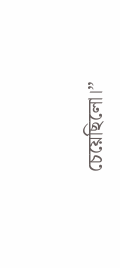চেয়েছিলো।”